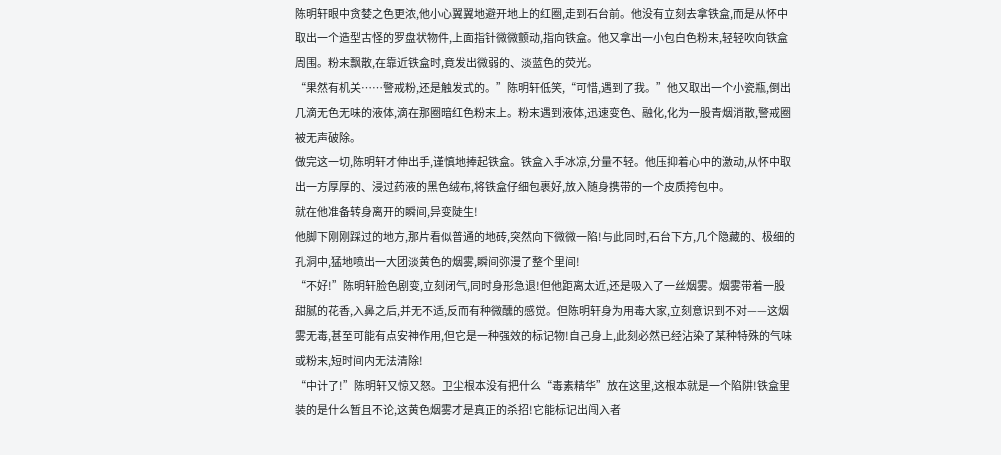陈明轩眼中贪婪之色更浓,他小心翼翼地避开地上的红圈,走到石台前。他没有立刻去拿铁盒,而是从怀中取出一个造型古怪的罗盘状物件,上面指针微微颤动,指向铁盒。他又拿出一小包白色粉末,轻轻吹向铁盒周围。粉末飘散,在靠近铁盒时,竟发出微弱的、淡蓝色的荧光。
“果然有机关……警戒粉,还是触发式的。”陈明轩低笑,“可惜,遇到了我。”他又取出一个小瓷瓶,倒出几滴无色无味的液体,滴在那圈暗红色粉末上。粉末遇到液体,迅速变色、融化,化为一股青烟消散,警戒圈被无声破除。
做完这一切,陈明轩才伸出手,谨慎地捧起铁盒。铁盒入手冰凉,分量不轻。他压抑着心中的激动,从怀中取出一方厚厚的、浸过药液的黑色绒布,将铁盒仔细包裹好,放入随身携带的一个皮质挎包中。
就在他准备转身离开的瞬间,异变陡生!
他脚下刚刚踩过的地方,那片看似普通的地砖,突然向下微微一陷!与此同时,石台下方,几个隐藏的、极细的孔洞中,猛地喷出一大团淡黄色的烟雾,瞬间弥漫了整个里间!
“不好!”陈明轩脸色剧变,立刻闭气,同时身形急退!但他距离太近,还是吸入了一丝烟雾。烟雾带着一股甜腻的花香,入鼻之后,并无不适,反而有种微醺的感觉。但陈明轩身为用毒大家,立刻意识到不对——这烟雾无毒,甚至可能有点安神作用,但它是一种强效的标记物!自己身上,此刻必然已经沾染了某种特殊的气味或粉末,短时间内无法清除!
“中计了!”陈明轩又惊又怒。卫尘根本没有把什么“毒素精华”放在这里,这根本就是一个陷阱!铁盒里装的是什么暂且不论,这黄色烟雾才是真正的杀招!它能标记出闯入者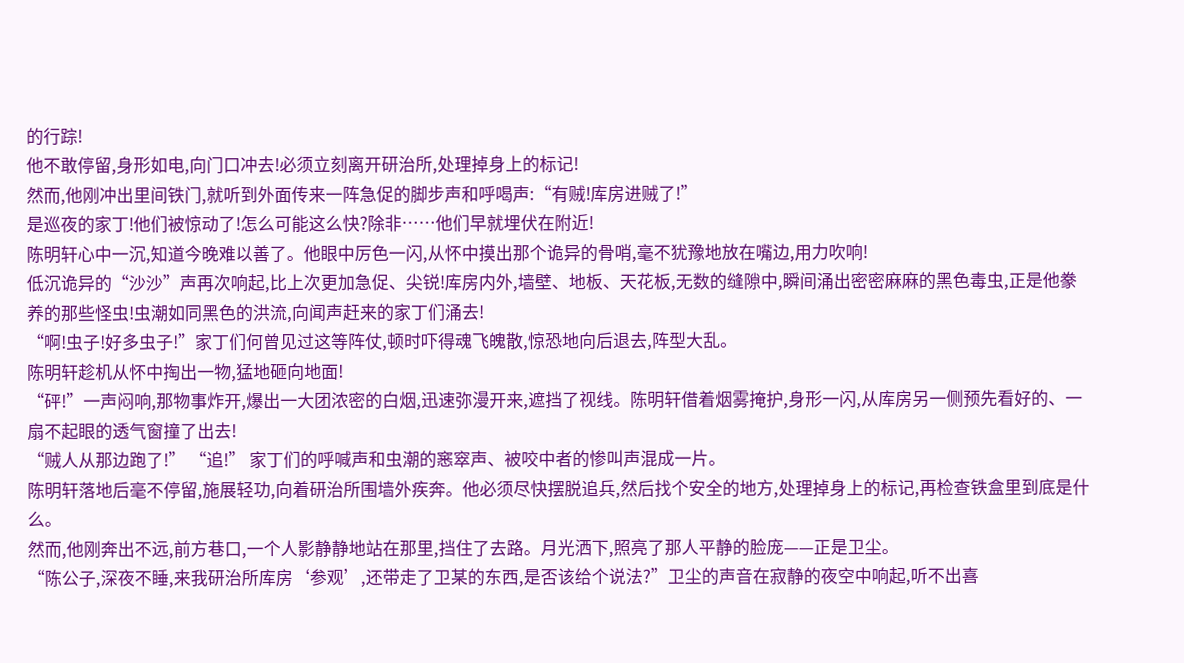的行踪!
他不敢停留,身形如电,向门口冲去!必须立刻离开研治所,处理掉身上的标记!
然而,他刚冲出里间铁门,就听到外面传来一阵急促的脚步声和呼喝声:“有贼!库房进贼了!”
是巡夜的家丁!他们被惊动了!怎么可能这么快?除非……他们早就埋伏在附近!
陈明轩心中一沉,知道今晚难以善了。他眼中厉色一闪,从怀中摸出那个诡异的骨哨,毫不犹豫地放在嘴边,用力吹响!
低沉诡异的“沙沙”声再次响起,比上次更加急促、尖锐!库房内外,墙壁、地板、天花板,无数的缝隙中,瞬间涌出密密麻麻的黑色毒虫,正是他豢养的那些怪虫!虫潮如同黑色的洪流,向闻声赶来的家丁们涌去!
“啊!虫子!好多虫子!”家丁们何曾见过这等阵仗,顿时吓得魂飞魄散,惊恐地向后退去,阵型大乱。
陈明轩趁机从怀中掏出一物,猛地砸向地面!
“砰!”一声闷响,那物事炸开,爆出一大团浓密的白烟,迅速弥漫开来,遮挡了视线。陈明轩借着烟雾掩护,身形一闪,从库房另一侧预先看好的、一扇不起眼的透气窗撞了出去!
“贼人从那边跑了!” “追!” 家丁们的呼喊声和虫潮的窸窣声、被咬中者的惨叫声混成一片。
陈明轩落地后毫不停留,施展轻功,向着研治所围墙外疾奔。他必须尽快摆脱追兵,然后找个安全的地方,处理掉身上的标记,再检查铁盒里到底是什么。
然而,他刚奔出不远,前方巷口,一个人影静静地站在那里,挡住了去路。月光洒下,照亮了那人平静的脸庞——正是卫尘。
“陈公子,深夜不睡,来我研治所库房‘参观’,还带走了卫某的东西,是否该给个说法?”卫尘的声音在寂静的夜空中响起,听不出喜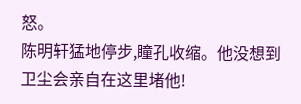怒。
陈明轩猛地停步,瞳孔收缩。他没想到卫尘会亲自在这里堵他!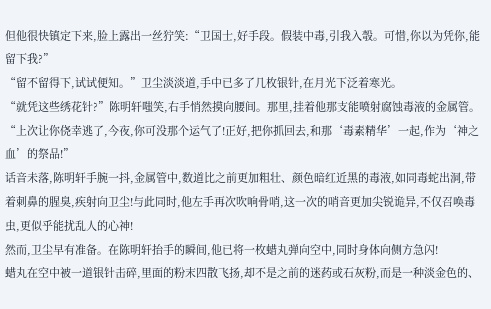但他很快镇定下来,脸上露出一丝狞笑:“卫国士,好手段。假装中毒,引我入彀。可惜,你以为凭你,能留下我?”
“留不留得下,试试便知。”卫尘淡淡道,手中已多了几枚银针,在月光下泛着寒光。
“就凭这些绣花针?”陈明轩嗤笑,右手悄然摸向腰间。那里,挂着他那支能喷射腐蚀毒液的金属管。“上次让你侥幸逃了,今夜,你可没那个运气了!正好,把你抓回去,和那‘毒素精华’一起,作为‘神之血’的祭品!”
话音未落,陈明轩手腕一抖,金属管中,数道比之前更加粗壮、颜色暗红近黑的毒液,如同毒蛇出洞,带着刺鼻的腥臭,疾射向卫尘!与此同时,他左手再次吹响骨哨,这一次的哨音更加尖锐诡异,不仅召唤毒虫,更似乎能扰乱人的心神!
然而,卫尘早有准备。在陈明轩抬手的瞬间,他已将一枚蜡丸弹向空中,同时身体向侧方急闪!
蜡丸在空中被一道银针击碎,里面的粉末四散飞扬,却不是之前的迷药或石灰粉,而是一种淡金色的、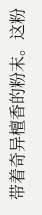带着奇异檀香的粉末。这粉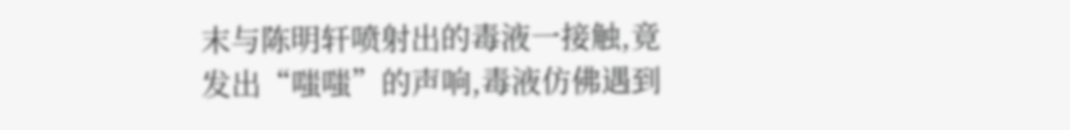末与陈明轩喷射出的毒液一接触,竟发出“嗤嗤”的声响,毒液仿佛遇到